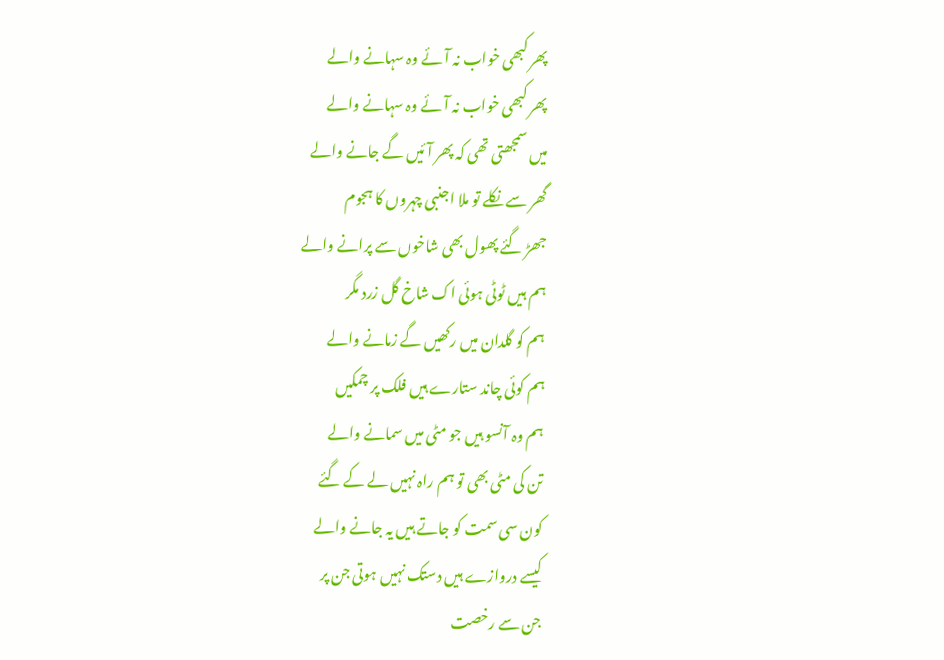پھر کبھی خواب نہ آئے وہ سہانے والے
پھر کبھی خواب نہ آئے وہ سہانے والے
میں سمجھتی تھی کہ پھر آئیں گے جانے والے
گھر سے نکلے تو ملا اجنبی چہروں کا ہجوم
جھڑ گئے پھول بھی شاخوں سے پرانے والے
ہم ہیں ٹوٹی ہوئی اک شاخ گل زرد مگر
ہم کو گلدان میں رکھیں گے زمانے والے
ہم کوئی چاند ستارے ہیں فلک پر چمکیں
ہم وہ آنسو ہیں جو مٹی میں سمانے والے
تن کی مٹی بھی تو ہم راہ نہیں لے کے گئے
کون سی سمت کو جاتے ہیں یہ جانے والے
کیسے دروازے ہیں دستک نہیں ہوتی جن پر
جن سے رخصت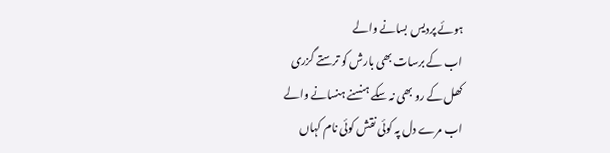ہوئے پردیس بسانے والے
اب کے برسات بھی بارش کو ترستے گزری
کھل کے رو بھی نہ سکے ہنسنے ہنسانے والے
اب مرے دل پہ کوئی نقش کوئی نام کہاں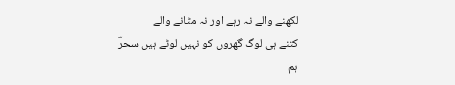لکھنے والے نہ رہے اور نہ مٹانے والے
کتنے ہی لوگ گھروں کو نہیں لوٹے ہیں سحرؔ
ہم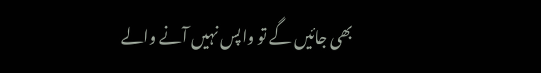بھی جائیں گے تو واپس نہیں آنے والے